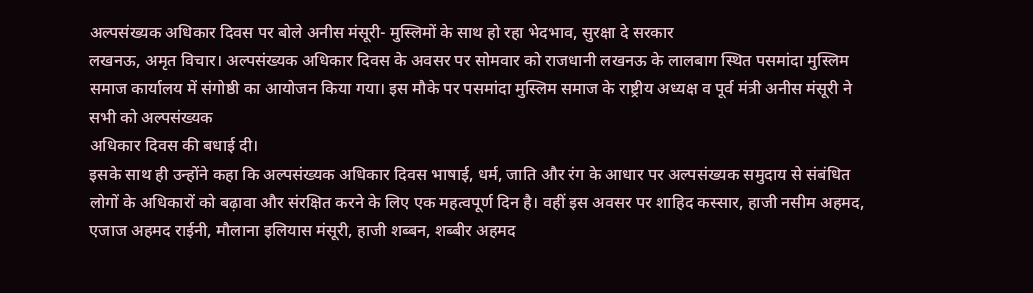अल्पसंख्यक अधिकार दिवस पर बोले अनीस मंसूरी- मुस्लिमों के साथ हो रहा भेदभाव, सुरक्षा दे सरकार
लखनऊ, अमृत विचार। अल्पसंख्यक अधिकार दिवस के अवसर पर सोमवार को राजधानी लखनऊ के लालबाग स्थित पसमांदा मुस्लिम समाज कार्यालय में संगोष्ठी का आयोजन किया गया। इस मौके पर पसमांदा मुस्लिम समाज के राष्ट्रीय अध्यक्ष व पूर्व मंत्री अनीस मंसूरी ने सभी को अल्पसंख्यक
अधिकार दिवस की बधाई दी।
इसके साथ ही उन्होंने कहा कि अल्पसंख्यक अधिकार दिवस भाषाई, धर्म, जाति और रंग के आधार पर अल्पसंख्यक समुदाय से संबंधित लोगों के अधिकारों को बढ़ावा और संरक्षित करने के लिए एक महत्वपूर्ण दिन है। वहीं इस अवसर पर शाहिद कस्सार, हाजी नसीम अहमद, एजाज अहमद राईनी, मौलाना इलियास मंसूरी, हाजी शब्बन, शब्बीर अहमद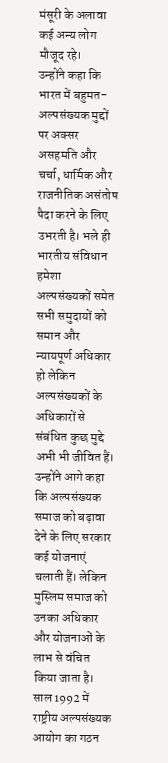मंसूरी के अलावा कई अन्य लोग मौजूद रहे।
उन्होंने कहा कि भारत में बहुमत-अल्पसंख्यक मुद्दों पर अक्सर असहमति और चर्चा, धार्मिक और राजनीतिक असंतोष पैदा करने के लिए उभरती है। भले ही भारतीय संविधान हमेशा अल्पसंख्यकों समेत सभी समुदायों को समान और न्यायपूर्ण अधिकार हो लेकिन अल्पसंख्यकों के अधिकारों से संबंधित कुछ मुद्दे अभी भी जीवित हैं।
उन्होंने आगे कहा कि अल्पसंख्यक समाज को बढ़ावा देने के लिए सरकार कई योजनाएं चलाती हैं। लेकिन मुस्लिम समाज को उनका अधिकार और योजनाओं के लाभ से वंचित किया जाता है। साल 1992 में राष्ट्रीय अल्पसंख्यक आयोग का गठन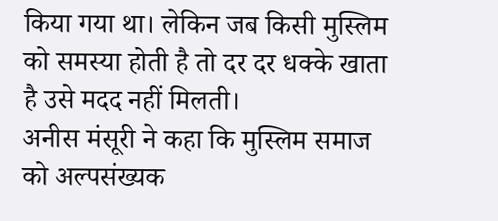किया गया था। लेकिन जब किसी मुस्लिम को समस्या होती है तो दर दर धक्के खाता है उसे मदद नहीं मिलती।
अनीस मंसूरी ने कहा कि मुस्लिम समाज को अल्पसंख्यक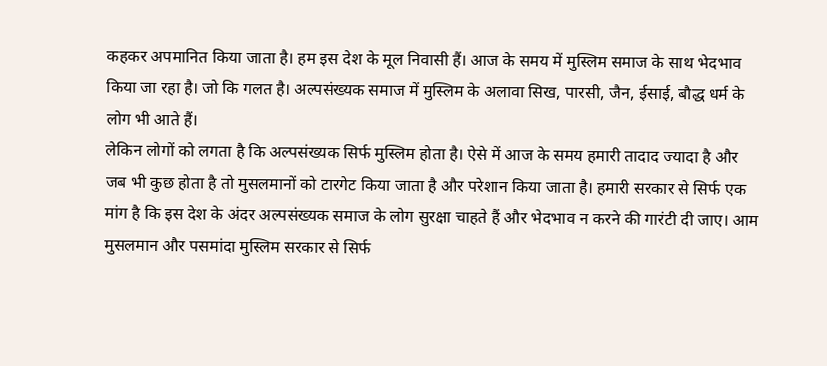कहकर अपमानित किया जाता है। हम इस देश के मूल निवासी हैं। आज के समय में मुस्लिम समाज के साथ भेदभाव किया जा रहा है। जो कि गलत है। अल्पसंख्यक समाज में मुस्लिम के अलावा सिख, पारसी, जैन, ईसाई, बौद्ध धर्म के लोग भी आते हैं।
लेकिन लोगों को लगता है कि अल्पसंख्यक सिर्फ मुस्लिम होता है। ऐसे में आज के समय हमारी तादाद ज्यादा है और जब भी कुछ होता है तो मुसलमानों को टारगेट किया जाता है और परेशान किया जाता है। हमारी सरकार से सिर्फ एक मांग है कि इस देश के अंदर अल्पसंख्यक समाज के लोग सुरक्षा चाहते हैं और भेदभाव न करने की गारंटी दी जाए। आम मुसलमान और पसमांदा मुस्लिम सरकार से सिर्फ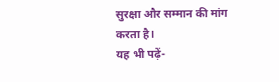सुरक्षा और सम्मान की मांग करता है।
यह भी पढ़ें-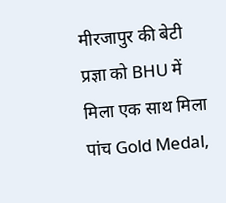मीरजापुर की बेटी प्रज्ञा को BHU में मिला एक साथ मिला पांच Gold Medal,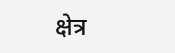क्षेत्र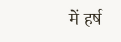में हर्ष